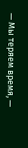— Мы теряем время, —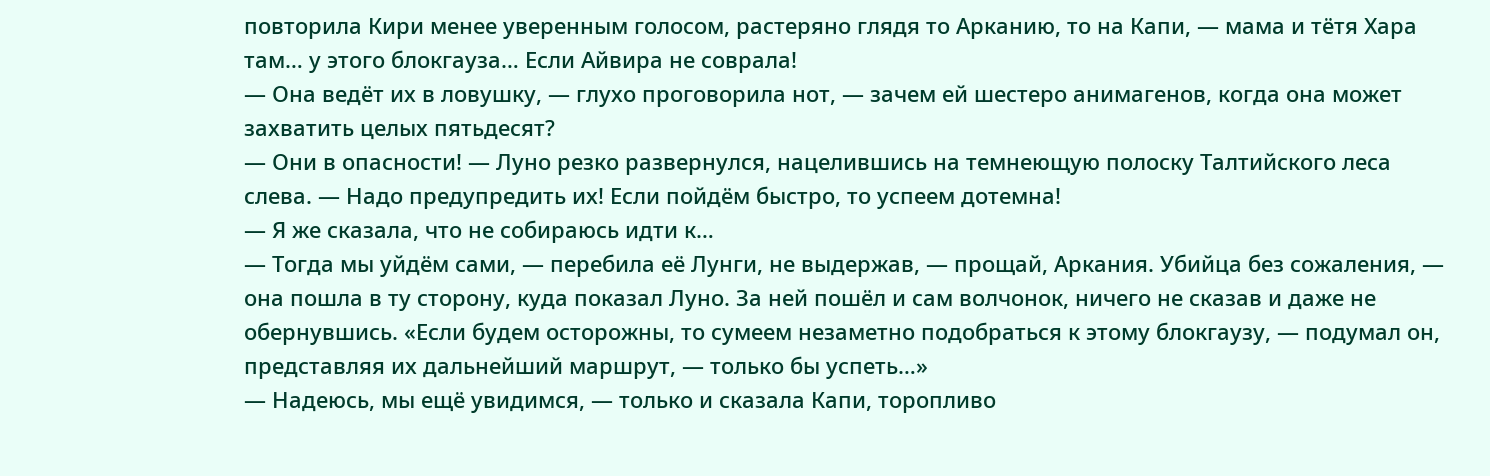повторила Кири менее уверенным голосом, растеряно глядя то Арканию, то на Капи, — мама и тётя Хара там… у этого блокгауза… Если Айвира не соврала!
— Она ведёт их в ловушку, — глухо проговорила нот, — зачем ей шестеро анимагенов, когда она может захватить целых пятьдесят?
— Они в опасности! — Луно резко развернулся, нацелившись на темнеющую полоску Талтийского леса слева. — Надо предупредить их! Если пойдём быстро, то успеем дотемна!
— Я же сказала, что не собираюсь идти к…
— Тогда мы уйдём сами, — перебила её Лунги, не выдержав, — прощай, Аркания. Убийца без сожаления, — она пошла в ту сторону, куда показал Луно. За ней пошёл и сам волчонок, ничего не сказав и даже не обернувшись. «Если будем осторожны, то сумеем незаметно подобраться к этому блокгаузу, — подумал он, представляя их дальнейший маршрут, — только бы успеть…»
— Надеюсь, мы ещё увидимся, — только и сказала Капи, торопливо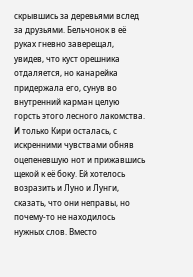скрывшись за деревьями вслед за друзьями. Бельчонок в её руках гневно заверещал, увидев, что куст орешника отдаляется, но канарейка придержала его, сунув во внутренний карман целую горсть этого лесного лакомства.
И только Кири осталась, с искренними чувствами обняв оцепеневшую нот и прижавшись щекой к её боку. Ей хотелось возразить и Луно и Лунги, сказать, что они неправы, но почему-то не находилось нужных слов. Вместо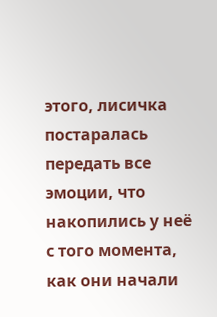этого, лисичка постаралась передать все эмоции, что накопились у неё с того момента, как они начали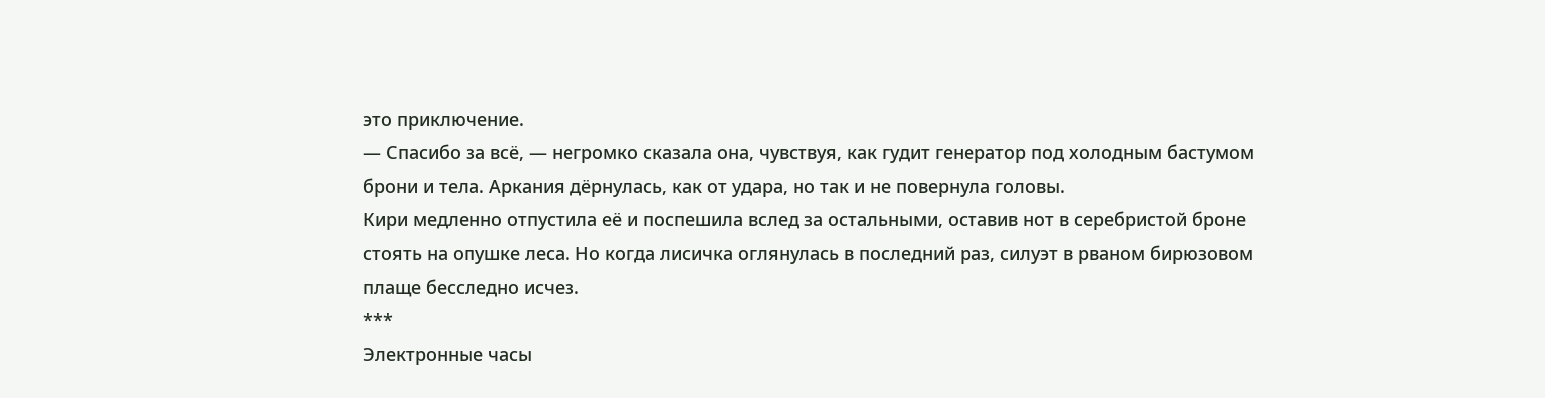это приключение.
— Спасибо за всё, — негромко сказала она, чувствуя, как гудит генератор под холодным бастумом брони и тела. Аркания дёрнулась, как от удара, но так и не повернула головы.
Кири медленно отпустила её и поспешила вслед за остальными, оставив нот в серебристой броне стоять на опушке леса. Но когда лисичка оглянулась в последний раз, силуэт в рваном бирюзовом плаще бесследно исчез.
***
Электронные часы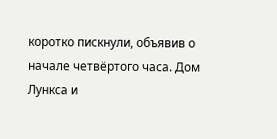коротко пискнули, объявив о начале четвёртого часа. Дом Лункса и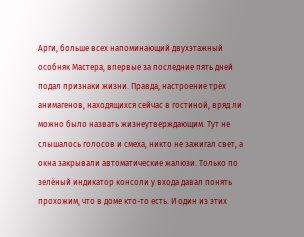Арги, больше всех напоминающий двухэтажный особняк Мастера, впервые за последние пять дней подал признаки жизни. Правда, настроение трёх анимагенов, находящихся сейчас в гостиной, вряд ли можно было назвать жизнеутверждающим. Тут не слышалось голосов и смеха, никто не зажигал свет, а окна закрывали автоматические жалюзи. Только по зелёный индикатор консоли у входа давал понять прохожим, что в доме кто-то есть. И один из этих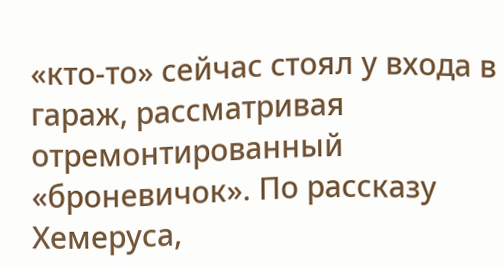«кто-то» сейчас стоял у входа в гараж, рассматривая отремонтированный «броневичок». По рассказу Хемеруса,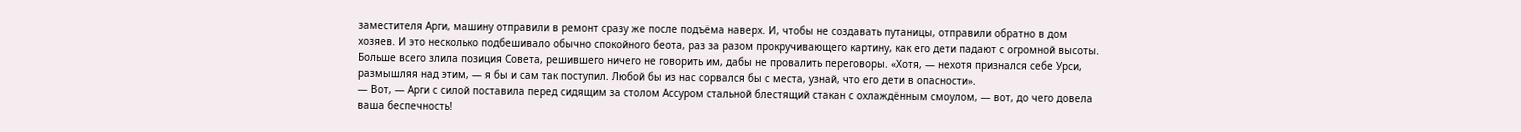заместителя Арги, машину отправили в ремонт сразу же после подъёма наверх. И, чтобы не создавать путаницы, отправили обратно в дом хозяев. И это несколько подбешивало обычно спокойного беота, раз за разом прокручивающего картину, как его дети падают с огромной высоты. Больше всего злила позиция Совета, решившего ничего не говорить им, дабы не провалить переговоры. «Хотя, — нехотя признался себе Урси, размышляя над этим, — я бы и сам так поступил. Любой бы из нас сорвался бы с места, узнай, что его дети в опасности».
— Вот, — Арги с силой поставила перед сидящим за столом Ассуром стальной блестящий стакан с охлаждённым смоулом, — вот, до чего довела ваша беспечность!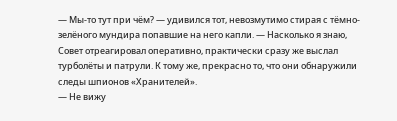— Мы-то тут при чём? — удивился тот, невозмутимо стирая с тёмно-зелёного мундира попавшие на него капли. — Насколько я знаю, Совет отреагировал оперативно, практически сразу же выслал турболёты и патрули. К тому же, прекрасно то, что они обнаружили следы шпионов «Хранителей».
— Не вижу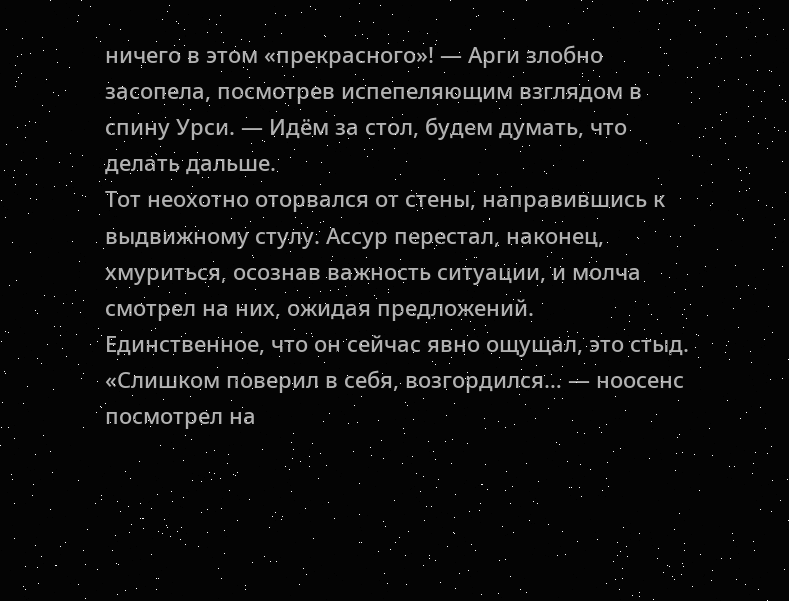ничего в этом «прекрасного»! — Арги злобно засопела, посмотрев испепеляющим взглядом в спину Урси. — Идём за стол, будем думать, что делать дальше.
Тот неохотно оторвался от стены, направившись к выдвижному стулу. Ассур перестал, наконец, хмуриться, осознав важность ситуации, и молча смотрел на них, ожидая предложений. Единственное, что он сейчас явно ощущал, это стыд. «Слишком поверил в себя, возгордился… — ноосенс посмотрел на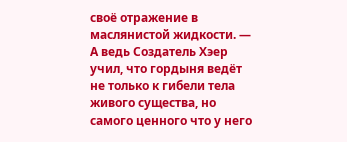своё отражение в маслянистой жидкости. — А ведь Создатель Хэер учил, что гордыня ведёт не только к гибели тела живого существа, но самого ценного что у него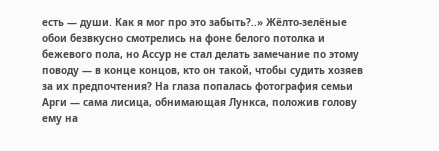есть — души. Как я мог про это забыть?..» Жёлто-зелёные обои безвкусно смотрелись на фоне белого потолка и бежевого пола, но Ассур не стал делать замечание по этому поводу — в конце концов, кто он такой, чтобы судить хозяев за их предпочтения? На глаза попалась фотография семьи Арги — сама лисица, обнимающая Лункса, положив голову ему на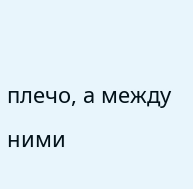плечо, а между ними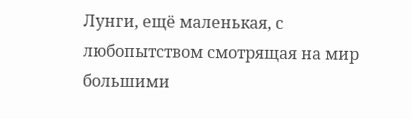Лунги, ещё маленькая, с любопытством смотрящая на мир большими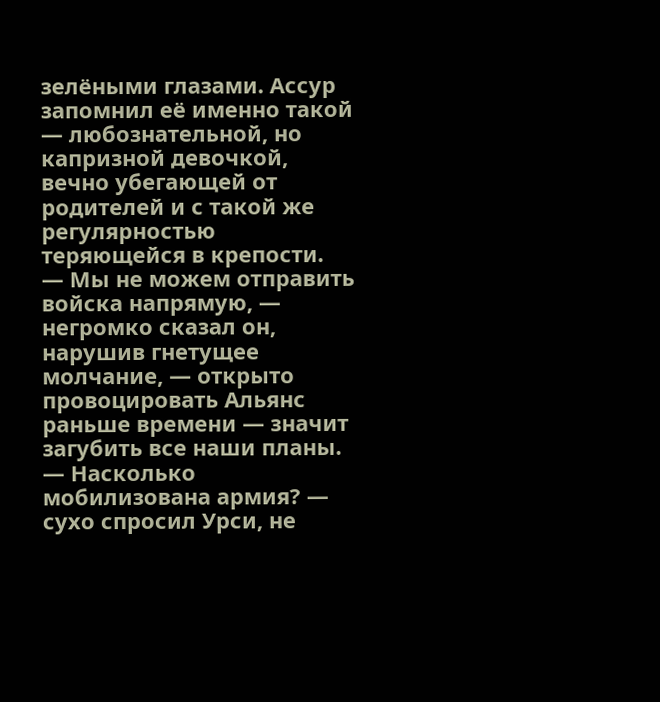зелёными глазами. Ассур запомнил её именно такой — любознательной, но капризной девочкой, вечно убегающей от родителей и с такой же регулярностью теряющейся в крепости.
— Мы не можем отправить войска напрямую, — негромко сказал он, нарушив гнетущее молчание, — открыто провоцировать Альянс раньше времени — значит загубить все наши планы.
— Насколько мобилизована армия? — сухо спросил Урси, не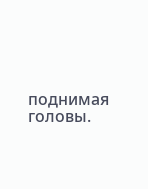поднимая головы.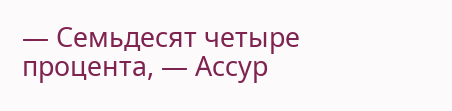— Семьдесят четыре процента, — Ассур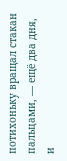потихоньку вращал стакан пальцами, — ещё два дня, и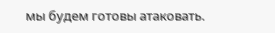мы будем готовы атаковать.